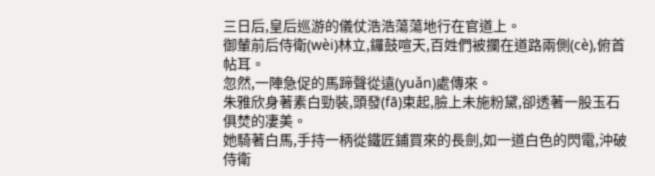三日后,皇后巡游的儀仗浩浩蕩蕩地行在官道上。
御輦前后侍衛(wèi)林立,鑼鼓喧天,百姓們被攔在道路兩側(cè),俯首帖耳。
忽然,一陣急促的馬蹄聲從遠(yuǎn)處傳來。
朱雅欣身著素白勁裝,頭發(fā)束起,臉上未施粉黛,卻透著一股玉石俱焚的凄美。
她騎著白馬,手持一柄從鐵匠鋪買來的長劍,如一道白色的閃電,沖破侍衛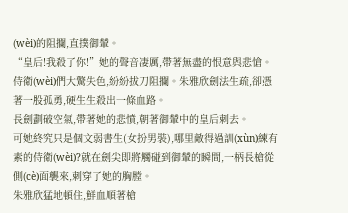(wèi)的阻攔,直撲御輦。
“皇后!我殺了你!”她的聲音凄厲,帶著無盡的恨意與悲愴。
侍衛(wèi)們大驚失色,紛紛拔刀阻攔。朱雅欣劍法生疏,卻憑著一股孤勇,硬生生殺出一條血路。
長劍劃破空氣,帶著她的悲憤,朝著御輦中的皇后刺去。
可她終究只是個文弱書生(女扮男裝),哪里敵得過訓(xùn)練有素的侍衛(wèi)?就在劍尖即將觸碰到御輦的瞬間,一柄長槍從側(cè)面襲來,刺穿了她的胸膛。
朱雅欣猛地頓住,鮮血順著槍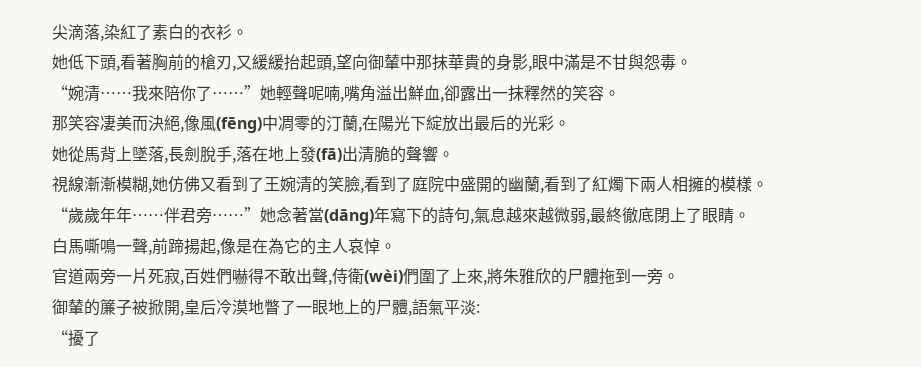尖滴落,染紅了素白的衣衫。
她低下頭,看著胸前的槍刃,又緩緩抬起頭,望向御輦中那抹華貴的身影,眼中滿是不甘與怨毒。
“婉清……我來陪你了……”她輕聲呢喃,嘴角溢出鮮血,卻露出一抹釋然的笑容。
那笑容凄美而決絕,像風(fēng)中凋零的汀蘭,在陽光下綻放出最后的光彩。
她從馬背上墜落,長劍脫手,落在地上發(fā)出清脆的聲響。
視線漸漸模糊,她仿佛又看到了王婉清的笑臉,看到了庭院中盛開的幽蘭,看到了紅燭下兩人相擁的模樣。
“歲歲年年……伴君旁……”她念著當(dāng)年寫下的詩句,氣息越來越微弱,最終徹底閉上了眼睛。
白馬嘶鳴一聲,前蹄揚起,像是在為它的主人哀悼。
官道兩旁一片死寂,百姓們嚇得不敢出聲,侍衛(wèi)們圍了上來,將朱雅欣的尸體拖到一旁。
御輦的簾子被掀開,皇后冷漠地瞥了一眼地上的尸體,語氣平淡:
“擾了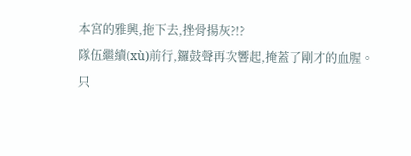本宮的雅興,拖下去,挫骨揚灰?!?
隊伍繼續(xù)前行,鑼鼓聲再次響起,掩蓋了剛才的血腥。
只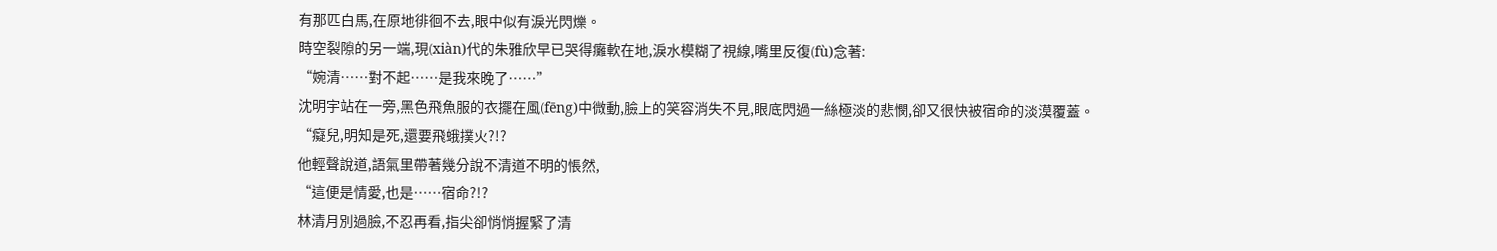有那匹白馬,在原地徘徊不去,眼中似有淚光閃爍。
時空裂隙的另一端,現(xiàn)代的朱雅欣早已哭得癱軟在地,淚水模糊了視線,嘴里反復(fù)念著:
“婉清……對不起……是我來晚了……”
沈明宇站在一旁,黑色飛魚服的衣擺在風(fēng)中微動,臉上的笑容消失不見,眼底閃過一絲極淡的悲憫,卻又很快被宿命的淡漠覆蓋。
“癡兒,明知是死,還要飛蛾撲火?!?
他輕聲說道,語氣里帶著幾分說不清道不明的悵然,
“這便是情愛,也是……宿命?!?
林清月別過臉,不忍再看,指尖卻悄悄握緊了清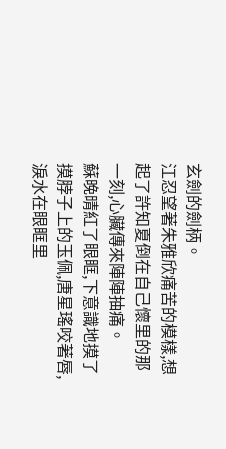玄劍的劍柄。
江忍望著朱雅欣痛苦的模樣,想起了許知夏倒在自己懷里的那一刻,心臟傳來陣陣抽痛。
蘇晚晴紅了眼眶,下意識地摸了摸脖子上的玉佩,唐星瑤咬著唇,淚水在眼眶里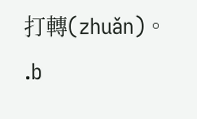打轉(zhuǎn)。
.b